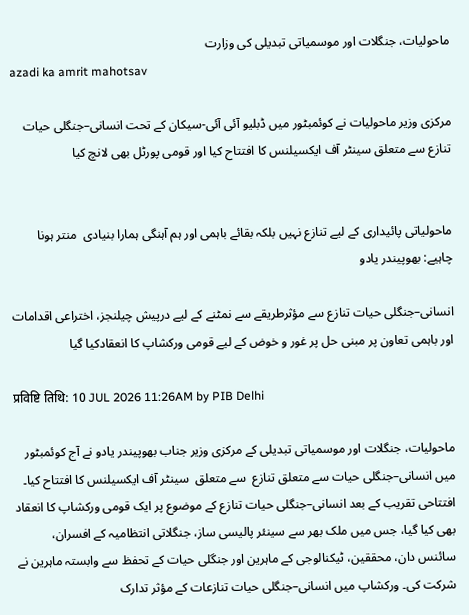ماحولیات، جنگلات اور موسمیاتی تبدیلی کی وزارت
azadi ka amrit mahotsav

مرکزی وزیر ماحولیات نے کوئمبٹور میں ڈبلیو آئی آئی-سیکان کے تحت انسانی–جنگلی حیات تنازع سے متعلق سینٹر آف ایکسیلنس کا افتتاح کیا اور قومی پورٹل بھی لانچ کیا


ماحولیاتی پائیداری کے لیے تنازع نہیں بلکہ بقائے باہمی اور ہم آہنگی ہمارا بنیادی  منتر ہونا چاہیے: بھوپیندر یادو

انسانی–جنگلی حیات تنازع سے مؤثرطریقے سے نمٹنے کے لیے درپیش چیلنجز، اختراعی اقدامات اور باہمی تعاون پر مبنی حل پر غور و خوض کے لیے قومی ورکشاپ کا انعقادکیا گیا

प्रविष्टि तिथि: 10 JUL 2026 11:26AM by PIB Delhi

ماحولیات، جنگلات اور موسمیاتی تبدیلی کے مرکزی وزیر جناب بھوپیندر یادو نے آج کوئمبٹور میں انسانی–جنگلی حیات سے متعلق تنازع  سے متعلق  سینٹر آف ایکسیلنس کا افتتاح کیا۔ افتتاحی تقریب کے بعد انسانی–جنگلی حیات تنازع کے موضوع پر ایک قومی ورکشاپ کا انعقاد بھی کیا گیا، جس میں ملک بھر سے سینئر پالیسی ساز، جنگلاتی انتظامیہ کے افسران، سائنس دان، محققین، ٹیکنالوجی کے ماہرین اور جنگلی حیات کے تحفظ سے وابستہ ماہرین نے شرکت کی۔ ورکشاپ میں انسانی–جنگلی حیات تنازعات کے مؤثر تدارک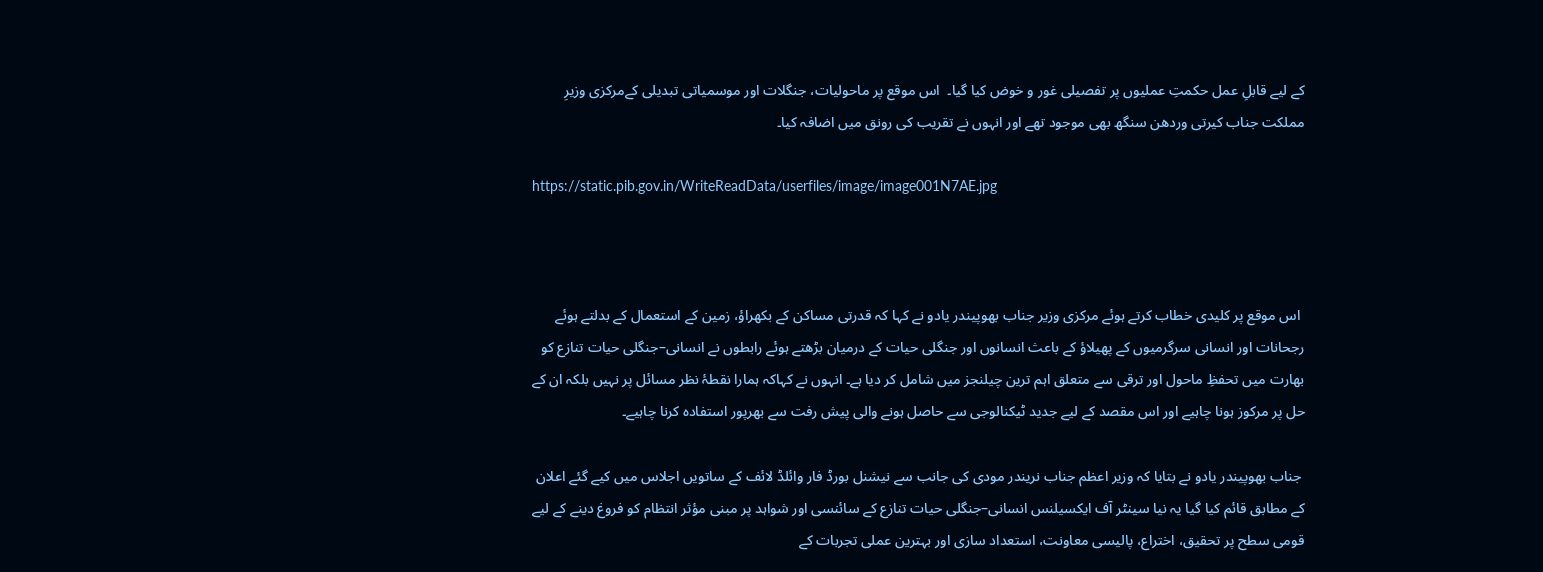کے لیے قابلِ عمل حکمتِ عملیوں پر تفصیلی غور و خوض کیا گیا۔  اس موقع پر ماحولیات، جنگلات اور موسمیاتی تبدیلی کےمرکزی وزیرِ مملکت جناب کیرتی وردھن سنگھ بھی موجود تھے اور انہوں نے تقریب کی رونق میں اضافہ کیا۔

https://static.pib.gov.in/WriteReadData/userfiles/image/image001N7AE.jpg



 اس موقع پر کلیدی خطاب کرتے ہوئے مرکزی وزیر جناب بھوپیندر یادو نے کہا کہ قدرتی مساکن کے بکھراؤ، زمین کے استعمال کے بدلتے ہوئے رجحانات اور انسانی سرگرمیوں کے پھیلاؤ کے باعث انسانوں اور جنگلی حیات کے درمیان بڑھتے ہوئے رابطوں نے انسانی–جنگلی حیات تنازع کو بھارت میں تحفظِ ماحول اور ترقی سے متعلق اہم ترین چیلنجز میں شامل کر دیا ہے۔ انہوں نے کہاکہ ہمارا نقطۂ نظر مسائل پر نہیں بلکہ ان کے حل پر مرکوز ہونا چاہیے اور اس مقصد کے لیے جدید ٹیکنالوجی سے حاصل ہونے والی پیش رفت سے بھرپور استفادہ کرنا چاہیے۔

 جناب بھوپیندر یادو نے بتایا کہ وزیر اعظم جناب نریندر مودی کی جانب سے نیشنل بورڈ فار وائلڈ لائف کے ساتویں اجلاس میں کیے گئے اعلان کے مطابق قائم کیا گیا یہ نیا سینٹر آف ایکسیلنس انسانی–جنگلی حیات تنازع کے سائنسی اور شواہد پر مبنی مؤثر انتظام کو فروغ دینے کے لیے قومی سطح پر تحقیق، اختراع، پالیسی معاونت، استعداد سازی اور بہترین عملی تجربات کے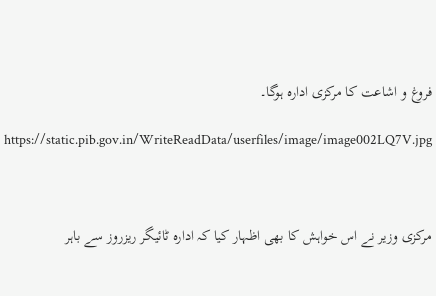فروغ و اشاعت کا مرکزی ادارہ ہوگا۔

https://static.pib.gov.in/WriteReadData/userfiles/image/image002LQ7V.jpg



مرکزی وزیر نے اس خواہش کا بھی اظہار کیا کہ ادارہ ٹائیگر ریزروز سے باہر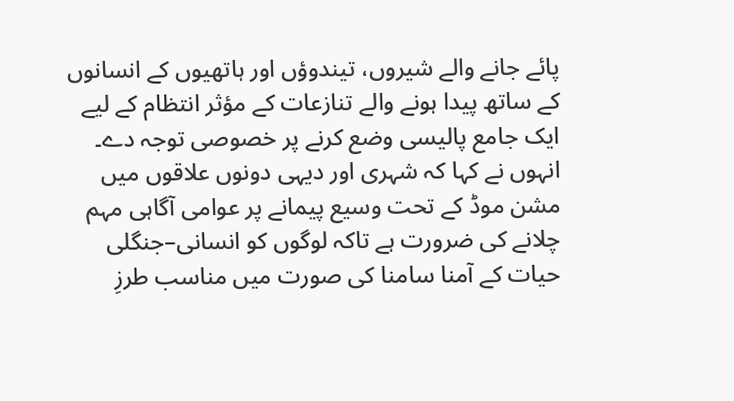پائے جانے والے شیروں، تیندوؤں اور ہاتھیوں کے انسانوں کے ساتھ پیدا ہونے والے تنازعات کے مؤثر انتظام کے لیے ایک جامع پالیسی وضع کرنے پر خصوصی توجہ دے۔ انہوں نے کہا کہ شہری اور دیہی دونوں علاقوں میں مشن موڈ کے تحت وسیع پیمانے پر عوامی آگاہی مہم چلانے کی ضرورت ہے تاکہ لوگوں کو انسانی–جنگلی حیات کے آمنا سامنا کی صورت میں مناسب طرزِ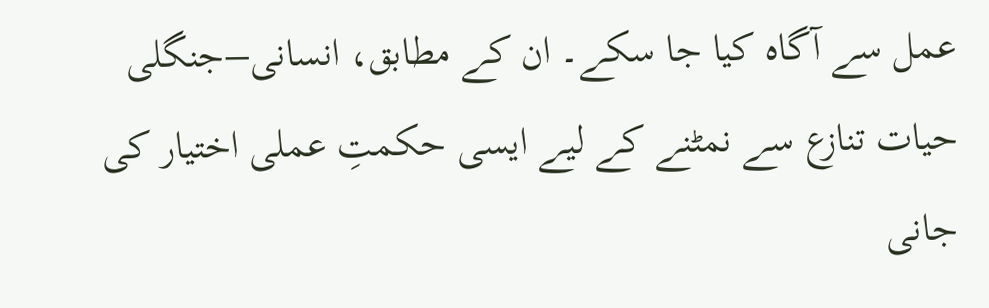عمل سے آگاہ کیا جا سکے۔ ان کے مطابق، انسانی–جنگلی حیات تنازع سے نمٹنے کے لیے ایسی حکمتِ عملی اختیار کی جانی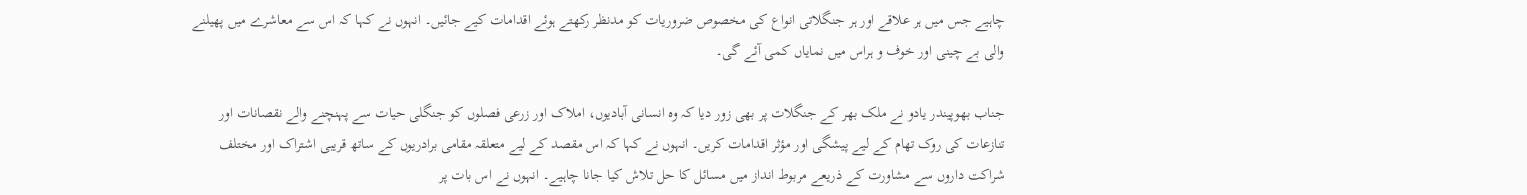چاہیے جس میں ہر علاقے اور ہر جنگلاتی انواع کی مخصوص ضروریات کو مدنظر رکھتے ہوئے اقدامات کیے جائیں۔ انہوں نے کہا کہ اس سے معاشرے میں پھیلنے والی بے چینی اور خوف و ہراس میں نمایاں کمی آئے گی۔

جناب بھوپیندر یادو نے ملک بھر کے جنگلات پر بھی زور دیا کہ وہ انسانی آبادیوں، املاک اور زرعی فصلوں کو جنگلی حیات سے پہنچنے والے نقصانات اور تنازعات کی روک تھام کے لیے پیشگی اور مؤثر اقدامات کریں۔ انہوں نے کہا کہ اس مقصد کے لیے متعلقہ مقامی برادریوں کے ساتھ قریبی اشتراک اور مختلف شراکت داروں سے مشاورت کے ذریعے مربوط انداز میں مسائل کا حل تلاش کیا جانا چاہیے۔ انہوں نے اس بات پر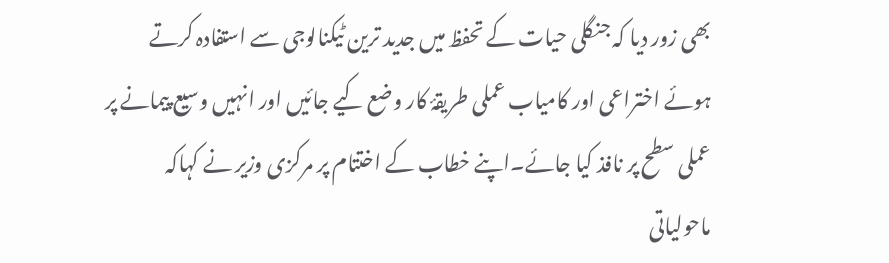بھی زور دیا کہ جنگلی حیات کے تحفظ میں جدید ترین ٹیکنالوجی سے استفادہ کرتے ہوئے اختراعی اور کامیاب عملی طریقۂ کار وضع کیے جائیں اور انہیں وسیع پیمانے پر عملی سطح پر نافذ کیا جائے۔اپنے خطاب کے اختتام پر مرکزی وزیر نے کہاکہ ماحولیاتی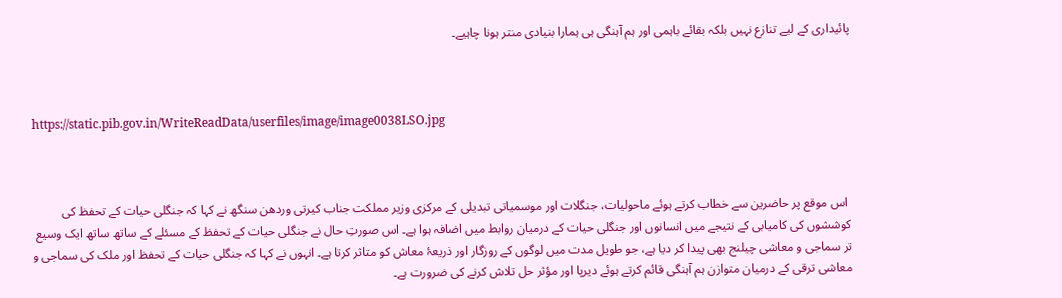پائیداری کے لیے تنازع نہیں بلکہ بقائے باہمی اور ہم آہنگی ہی ہمارا بنیادی منتر ہونا چاہیے۔



https://static.pib.gov.in/WriteReadData/userfiles/image/image0038LSO.jpg



 اس موقع پر حاضرین سے خطاب کرتے ہوئے ماحولیات، جنگلات اور موسمیاتی تبدیلی کے مرکزی وزیر مملکت جناب کیرتی وردھن سنگھ نے کہا کہ جنگلی حیات کے تحفظ کی کوششوں کی کامیابی کے نتیجے میں انسانوں اور جنگلی حیات کے درمیان روابط میں اضافہ ہوا ہے۔ اس صورتِ حال نے جنگلی حیات کے تحفظ کے مسئلے کے ساتھ ساتھ ایک وسیع تر سماجی و معاشی چیلنج بھی پیدا کر دیا ہے، جو طویل مدت میں لوگوں کے روزگار اور ذریعۂ معاش کو متاثر کرتا ہے۔ انہوں نے کہا کہ جنگلی حیات کے تحفظ اور ملک کی سماجی و معاشی ترقی کے درمیان متوازن ہم آہنگی قائم کرتے ہوئے دیرپا اور مؤثر حل تلاش کرنے کی ضرورت ہے۔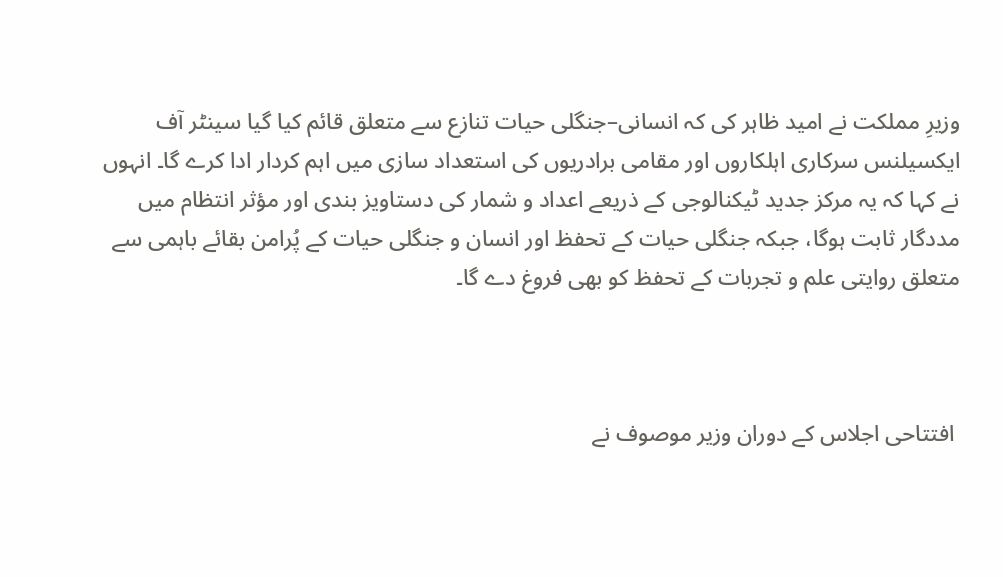وزیرِ مملکت نے امید ظاہر کی کہ انسانی–جنگلی حیات تنازع سے متعلق قائم کیا گیا سینٹر آف ایکسیلنس سرکاری اہلکاروں اور مقامی برادریوں کی استعداد سازی میں اہم کردار ادا کرے گا۔ انہوں نے کہا کہ یہ مرکز جدید ٹیکنالوجی کے ذریعے اعداد و شمار کی دستاویز بندی اور مؤثر انتظام میں مددگار ثابت ہوگا، جبکہ جنگلی حیات کے تحفظ اور انسان و جنگلی حیات کے پُرامن بقائے باہمی سے متعلق روایتی علم و تجربات کے تحفظ کو بھی فروغ دے گا۔



 افتتاحی اجلاس کے دوران وزیر موصوف نے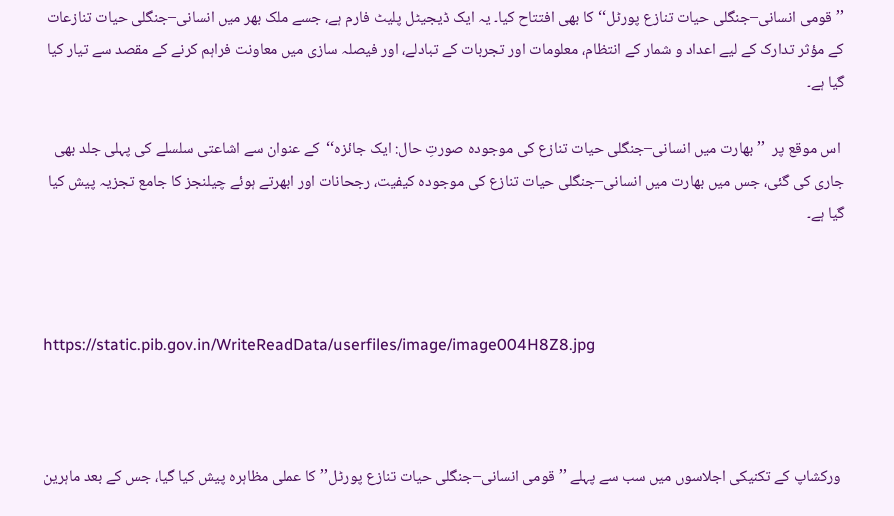’’قومی انسانی–جنگلی حیات تنازع پورٹل‘‘کا بھی افتتاح کیا۔ یہ ایک ڈیجیٹل پلیٹ فارم ہے، جسے ملک بھر میں انسانی–جنگلی حیات تنازعات کے مؤثر تدارک کے لیے اعداد و شمار کے انتظام، معلومات اور تجربات کے تبادلے، اور فیصلہ سازی میں معاونت فراہم کرنے کے مقصد سے تیار کیا گیا ہے۔

 اس موقع پر  ’’بھارت میں انسانی–جنگلی حیات تنازع کی موجودہ صورتِ حال: ایک جائزہ‘‘  کے عنوان سے اشاعتی سلسلے کی پہلی جلد بھی جاری کی گئی، جس میں بھارت میں انسانی–جنگلی حیات تنازع کی موجودہ کیفیت، رجحانات اور ابھرتے ہوئے چیلنجز کا جامع تجزیہ پیش کیا گیا ہے۔



https://static.pib.gov.in/WriteReadData/userfiles/image/image004H8Z8.jpg



 ورکشاپ کے تکنیکی اجلاسوں میں سب سے پہلے ’’قومی انسانی–جنگلی حیات تنازع پورٹل’’کا عملی مظاہرہ پیش کیا گیا، جس کے بعد ماہرین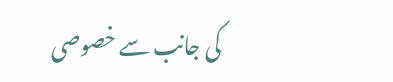کی جانب سے خصوصی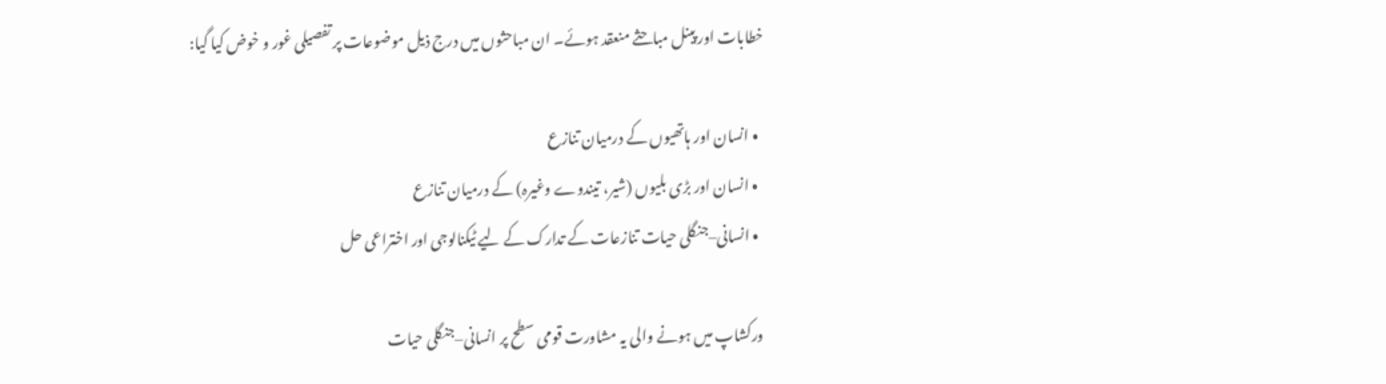خطابات اور پینل مباحثے منعقد ہوئے۔ ان مباحثوں میں درج ذیل موضوعات پر تفصیلی غور و خوض کیا گیا:

  • انسان اور ہاتھیوں کے درمیان تنازع
  • انسان اور بڑی بلیوں (شیر، تیندوے وغیرہ) کے درمیان تنازع
  • انسانی–جنگلی حیات تنازعات کے تدارک کے لیے ٹیکنالوجی اور اختراعی حل

 ورکشاپ میں ہونے والی یہ مشاورت قومی سطح پر انسانی–جنگلی حیات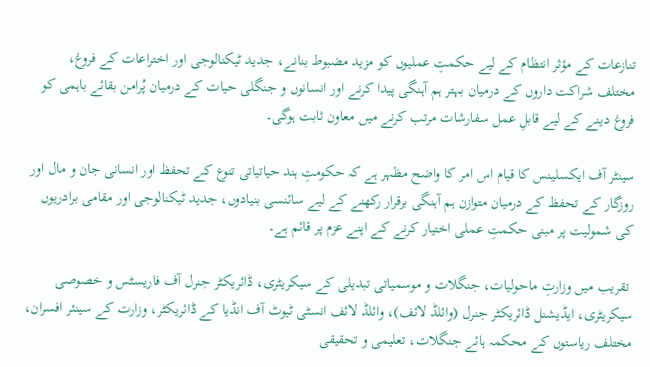تنازعات کے مؤثر انتظام کے لیے حکمتِ عملیوں کو مزید مضبوط بنانے، جدید ٹیکنالوجی اور اختراعات کے فروغ، مختلف شراکت داروں کے درمیان بہتر ہم آہنگی پیدا کرنے اور انسانوں و جنگلی حیات کے درمیان پُرامن بقائے باہمی کو فروغ دینے کے لیے قابلِ عمل سفارشات مرتب کرنے میں معاون ثابت ہوگی۔

سینٹر آف ایکسلینس کا قیام اس امر کا واضح مظہر ہے کہ حکومتِ ہند حیاتیاتی تنوع کے تحفظ اور انسانی جان و مال اور روزگار کے تحفظ کے درمیان متوازن ہم آہنگی برقرار رکھنے کے لیے سائنسی بنیادوں، جدید ٹیکنالوجی اور مقامی برادریوں کی شمولیت پر مبنی حکمتِ عملی اختیار کرنے کے اپنے عزم پر قائم ہے۔

 تقریب میں وزارتِ ماحولیات، جنگلات و موسمیاتی تبدیلی کے سیکریٹری، ڈائریکٹر جنرل آف فاریسٹس و خصوصی سیکریٹری، ایڈیشنل ڈائریکٹر جنرل (وائلڈ لائف)، وائلڈ لائف انسٹی ٹیوٹ آف انڈیا کے ڈائریکٹر، وزارت کے سینئر افسران، مختلف ریاستوں کے محکمہ ہائے جنگلات، تعلیمی و تحقیقی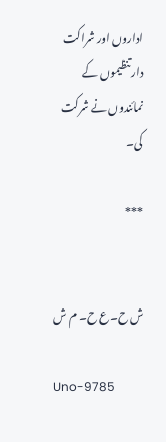اداروں اور شراکت دار تنظیموں کے نمائندوں نے شرکت کی۔

***


ش ح۔ع ح۔ م ش

Uno-9785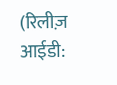(रिलीज़ आईडी: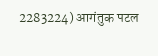2283224) आगंतुक पटल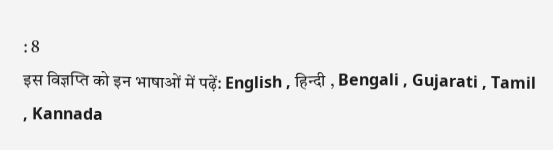: 8
इस विज्ञप्ति को इन भाषाओं में पढ़ें: English , हिन्दी , Bengali , Gujarati , Tamil , Kannada